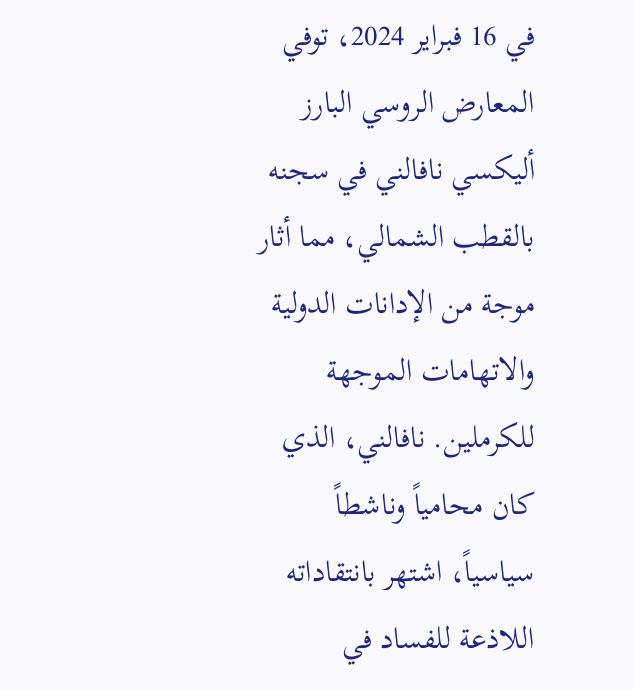في 16 فبراير 2024، توفي المعارض الروسي البارز أليكسي نافالني في سجنه بالقطب الشمالي، مما أثار موجة من الإدانات الدولية والاتهامات الموجهة للكرملين. نافالني، الذي كان محامياً وناشطاً سياسياً، اشتهر بانتقاداته اللاذعة للفساد في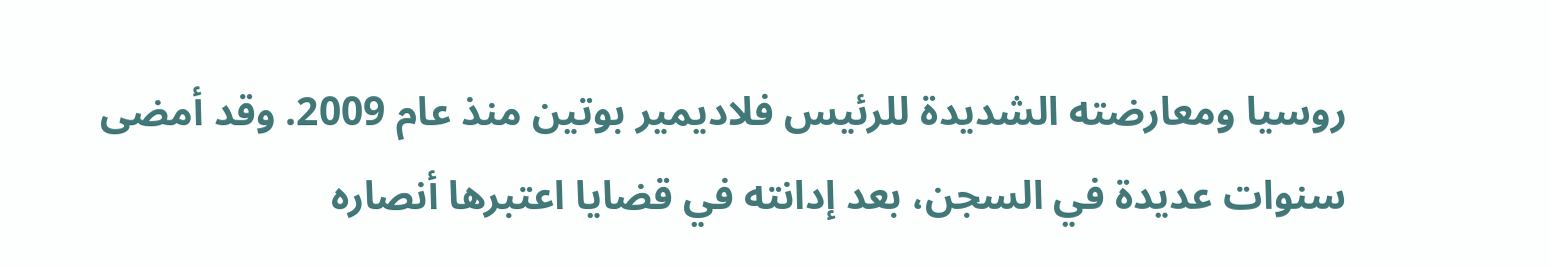روسيا ومعارضته الشديدة للرئيس فلاديمير بوتين منذ عام 2009. وقد أمضى سنوات عديدة في السجن، بعد إدانته في قضايا اعتبرها أنصاره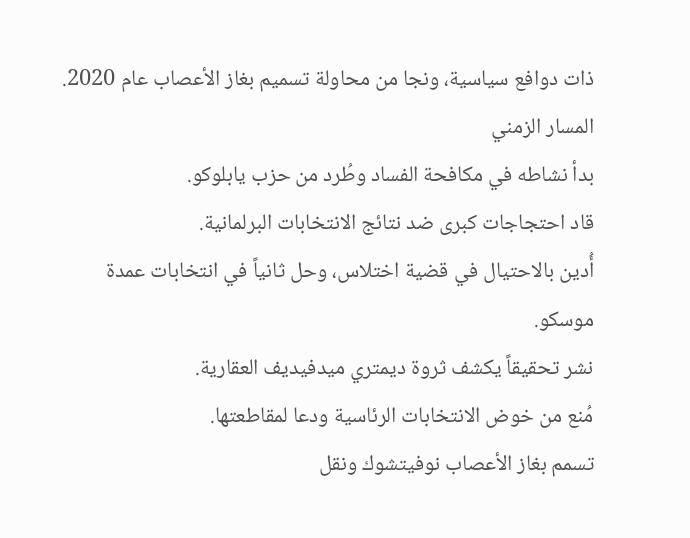ذات دوافع سياسية، ونجا من محاولة تسميم بغاز الأعصاب عام 2020.
المسار الزمني
بدأ نشاطه في مكافحة الفساد وطُرد من حزب يابلوكو.
قاد احتجاجات كبرى ضد نتائج الانتخابات البرلمانية.
أُدين بالاحتيال في قضية اختلاس، وحل ثانياً في انتخابات عمدة موسكو.
نشر تحقيقاً يكشف ثروة ديمتري ميدفيديف العقارية.
مُنع من خوض الانتخابات الرئاسية ودعا لمقاطعتها.
تسمم بغاز الأعصاب نوفيتشوك ونقل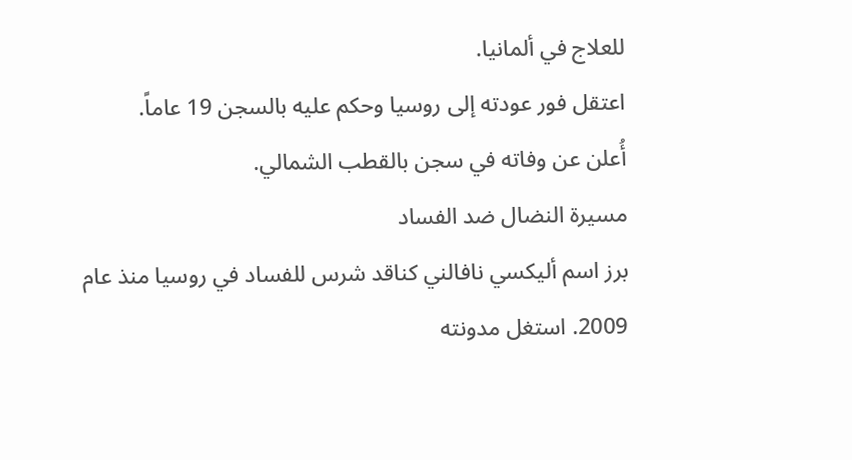للعلاج في ألمانيا.
اعتقل فور عودته إلى روسيا وحكم عليه بالسجن 19 عاماً.
أُعلن عن وفاته في سجن بالقطب الشمالي.
مسيرة النضال ضد الفساد
برز اسم أليكسي نافالني كناقد شرس للفساد في روسيا منذ عام 2009. استغل مدونته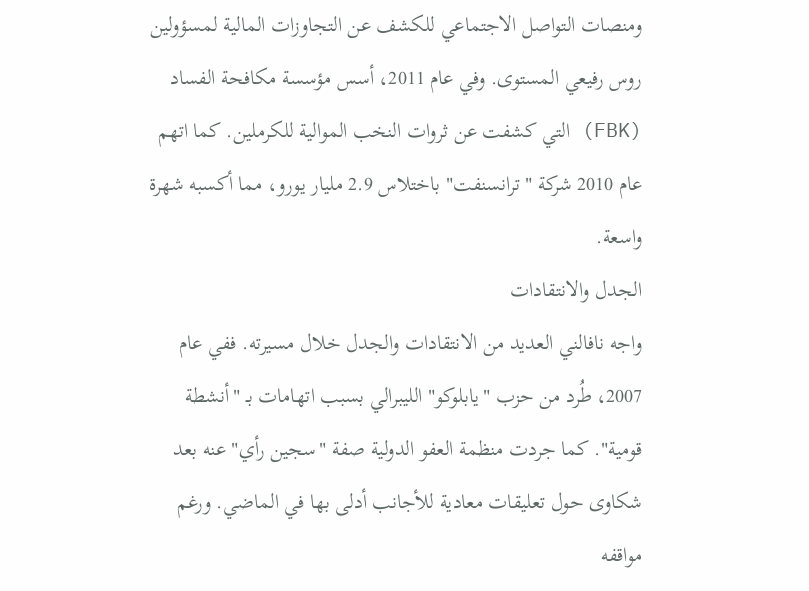ومنصات التواصل الاجتماعي للكشف عن التجاوزات المالية لمسؤولين روس رفيعي المستوى. وفي عام 2011، أسس مؤسسة مكافحة الفساد (FBK) التي كشفت عن ثروات النخب الموالية للكرملين. كما اتهم عام 2010 شركة "ترانسنفت" باختلاس 2.9 مليار يورو، مما أكسبه شهرة واسعة.
الجدل والانتقادات
واجه نافالني العديد من الانتقادات والجدل خلال مسيرته. ففي عام 2007، طُرد من حزب "يابلوكو" الليبرالي بسبب اتهامات بـ "أنشطة قومية". كما جردت منظمة العفو الدولية صفة "سجين رأي" عنه بعد شكاوى حول تعليقات معادية للأجانب أدلى بها في الماضي. ورغم مواقفه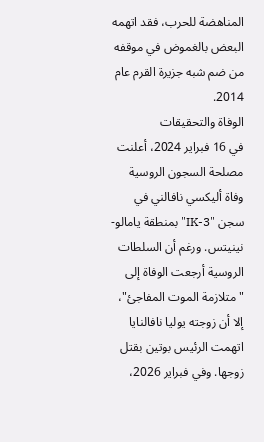المناهضة للحرب، فقد اتهمه البعض بالغموض في موقفه من ضم شبه جزيرة القرم عام 2014.
الوفاة والتحقيقات
في 16 فبراير 2024، أعلنت مصلحة السجون الروسية وفاة أليكسي نافالني في سجن "IK-3" بمنطقة يامالو-نينيتس. ورغم أن السلطات الروسية أرجعت الوفاة إلى "متلازمة الموت المفاجئ"، إلا أن زوجته يوليا نافالنايا اتهمت الرئيس بوتين بقتل زوجها. وفي فبراير 2026،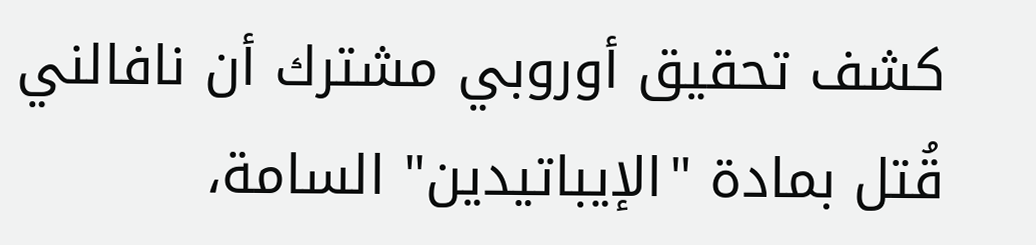كشف تحقيق أوروبي مشترك أن نافالني قُتل بمادة "الإيباتيدين" السامة،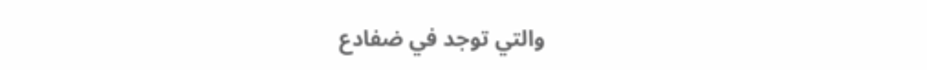والتي توجد في ضفادع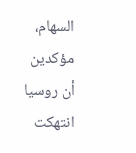السهام، مؤكدين أن روسيا انتهكت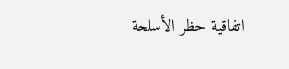اتفاقية حظر الأسلحة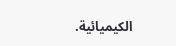الكيميائية.